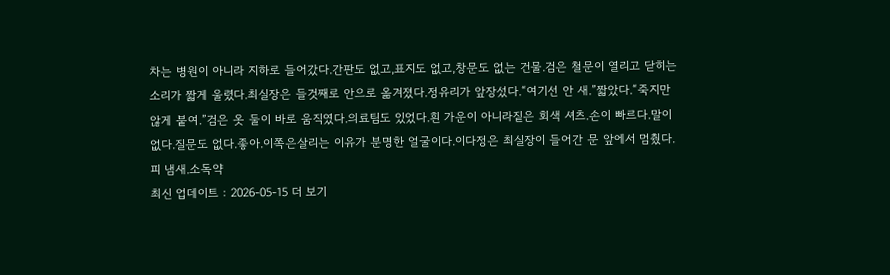차는 병원이 아니라 지하로 들어갔다.간판도 없고,표지도 없고,창문도 없는 건물.검은 철문이 열리고 닫히는 소리가 짧게 울렸다.최실장은 들것째로 안으로 옮겨졌다.정유리가 앞장섰다.“여기선 안 새.”짧았다.“죽지만 않게 붙여.”검은 옷 둘이 바로 움직였다.의료팀도 있었다.흰 가운이 아니라짙은 회색 셔츠.손이 빠르다.말이 없다.질문도 없다.좋아.이쪽은살리는 이유가 분명한 얼굴이다.이다정은 최실장이 들어간 문 앞에서 멈췄다.피 냄새.소독약
최신 업데이트 : 2026-05-15 더 보기